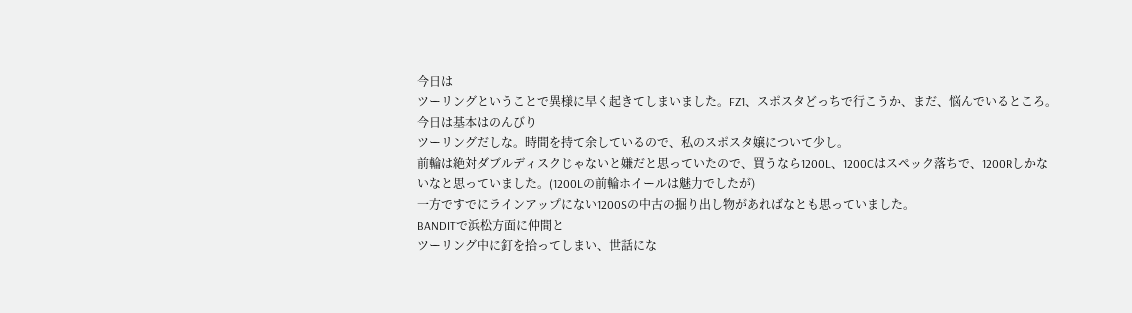今日は
ツーリングということで異様に早く起きてしまいました。FZ1、スポスタどっちで行こうか、まだ、悩んでいるところ。今日は基本はのんびり
ツーリングだしな。時間を持て余しているので、私のスポスタ嬢について少し。
前輪は絶対ダブルディスクじゃないと嫌だと思っていたので、買うなら1200L、1200Cはスペック落ちで、1200Rしかないなと思っていました。(1200Lの前輪ホイールは魅力でしたが)
一方ですでにラインアップにない1200Sの中古の掘り出し物があればなとも思っていました。
BANDITで浜松方面に仲間と
ツーリング中に釘を拾ってしまい、世話にな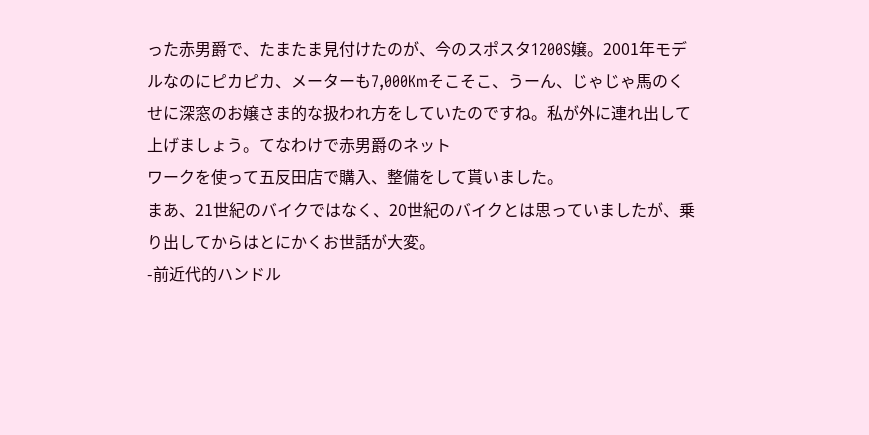った赤男爵で、たまたま見付けたのが、今のスポスタ1200S嬢。2001年モデルなのにピカピカ、メーターも7,000Kmそこそこ、うーん、じゃじゃ馬のくせに深窓のお嬢さま的な扱われ方をしていたのですね。私が外に連れ出して上げましょう。てなわけで赤男爵のネット
ワークを使って五反田店で購入、整備をして貰いました。
まあ、21世紀のバイクではなく、20世紀のバイクとは思っていましたが、乗り出してからはとにかくお世話が大変。
-前近代的ハンドル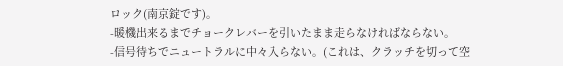ロック(南京錠です)。
-暖機出来るまでチョークレバーを引いたまま走らなければならない。
-信号待ちでニュートラルに中々入らない。(これは、クラッチを切って空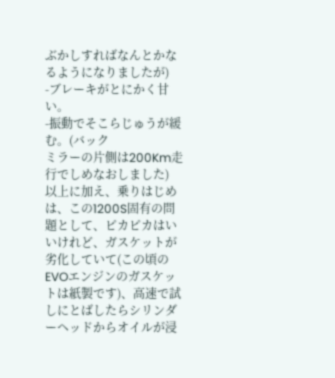ぶかしすればなんとかなるようになりましたが)
-ブレーキがとにかく甘い。
-振動でそこらじゅうが緩む。(バック
ミラーの片側は200Km走行でしめなおしました)
以上に加え、乗りはじめは、この1200S固有の問題として、ピカピカはいいけれど、ガスケットが劣化していて(この頃のEVOエンジンのガスケットは紙製です)、高速で試しにとばしたらシリンダーヘッドからオイルが浸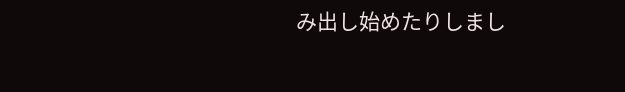み出し始めたりしまし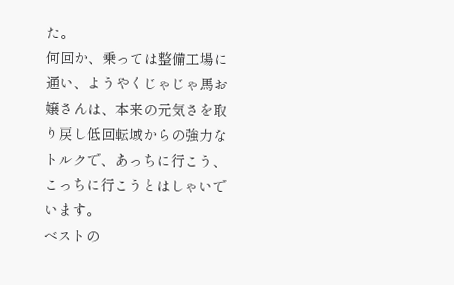た。
何回か、乗っては整備工場に通い、ようやくじゃじゃ馬お嬢さんは、本来の元気さを取り戻し低回転域からの強力なトルクで、あっちに行こう、こっちに行こうとはしゃいでいます。
ベストの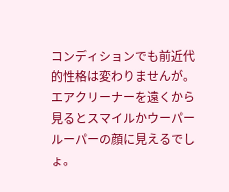コンディションでも前近代的性格は変わりませんが。エアクリーナーを遠くから見るとスマイルかウーパールーパーの顔に見えるでしょ。